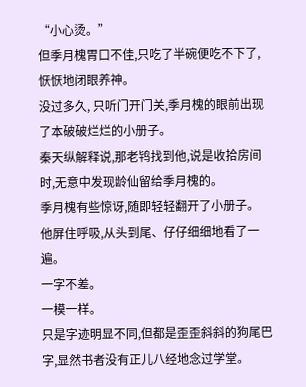“小心烫。”
但季月槐胃口不佳,只吃了半碗便吃不下了,恹恹地闭眼养神。
没过多久, 只听门开门关,季月槐的眼前出现了本破破烂烂的小册子。
秦天纵解释说,那老鸨找到他,说是收拾房间时,无意中发现龄仙留给季月槐的。
季月槐有些惊讶,随即轻轻翻开了小册子。
他屏住呼吸,从头到尾、仔仔细细地看了一遍。
一字不差。
一模一样。
只是字迹明显不同,但都是歪歪斜斜的狗尾巴字,显然书者没有正儿八经地念过学堂。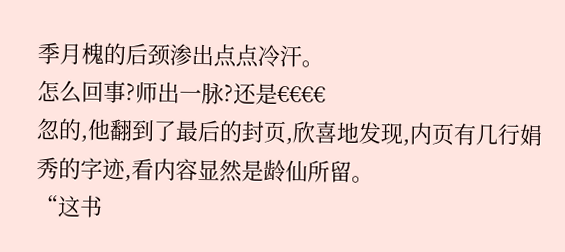季月槐的后颈渗出点点冷汗。
怎么回事?师出一脉?还是€€€€
忽的,他翻到了最后的封页,欣喜地发现,内页有几行娟秀的字迹,看内容显然是龄仙所留。
“这书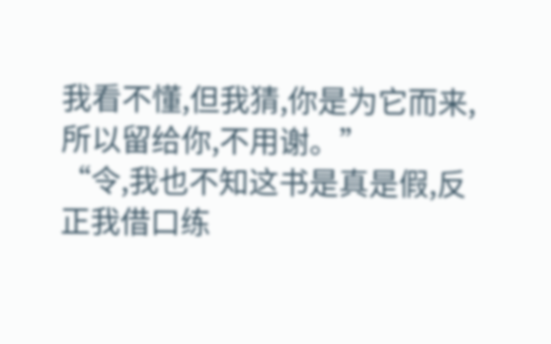我看不懂,但我猜,你是为它而来,所以留给你,不用谢。”
“令,我也不知这书是真是假,反正我借口练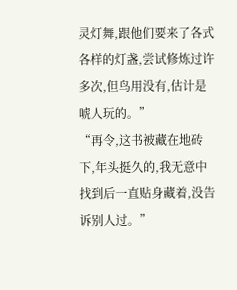灵灯舞,跟他们要来了各式各样的灯盏,尝试修炼过许多次,但鸟用没有,估计是唬人玩的。”
“再令,这书被藏在地砖下,年头挺久的,我无意中找到后一直贴身藏着,没告诉别人过。”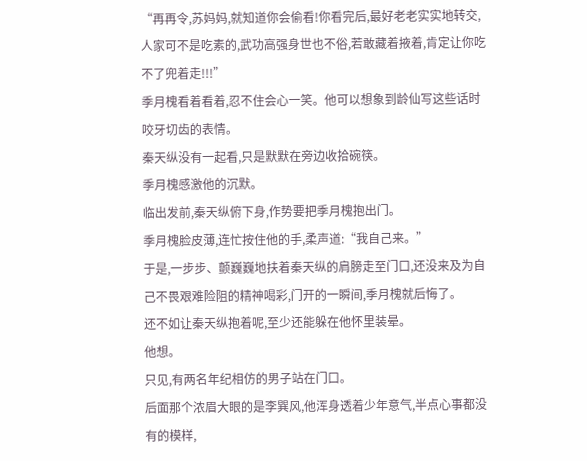“再再令,苏妈妈,就知道你会偷看!你看完后,最好老老实实地转交,人家可不是吃素的,武功高强身世也不俗,若敢藏着掖着,肯定让你吃不了兜着走!!!”
季月槐看着看着,忍不住会心一笑。他可以想象到龄仙写这些话时咬牙切齿的表情。
秦天纵没有一起看,只是默默在旁边收拾碗筷。
季月槐感激他的沉默。
临出发前,秦天纵俯下身,作势要把季月槐抱出门。
季月槐脸皮薄,连忙按住他的手,柔声道:“我自己来。”
于是,一步步、颤巍巍地扶着秦天纵的肩膀走至门口,还没来及为自己不畏艰难险阻的精神喝彩,门开的一瞬间,季月槐就后悔了。
还不如让秦天纵抱着呢,至少还能躲在他怀里装晕。
他想。
只见,有两名年纪相仿的男子站在门口。
后面那个浓眉大眼的是李巽风,他浑身透着少年意气,半点心事都没有的模样,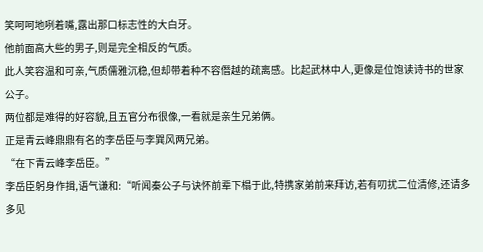笑呵呵地咧着嘴,露出那口标志性的大白牙。
他前面高大些的男子,则是完全相反的气质。
此人笑容温和可亲,气质儒雅沉稳,但却带着种不容僭越的疏离感。比起武林中人,更像是位饱读诗书的世家公子。
两位都是难得的好容貌,且五官分布很像,一看就是亲生兄弟俩。
正是青云峰鼎鼎有名的李岳臣与李巽风两兄弟。
“在下青云峰李岳臣。”
李岳臣躬身作揖,语气谦和:“听闻秦公子与诀怀前辈下榻于此,特携家弟前来拜访,若有叨扰二位清修,还请多多见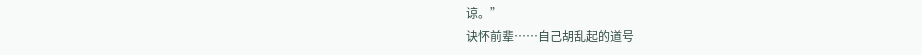谅。”
诀怀前辈……自己胡乱起的道号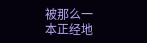被那么一本正经地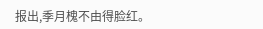报出,季月槐不由得脸红。